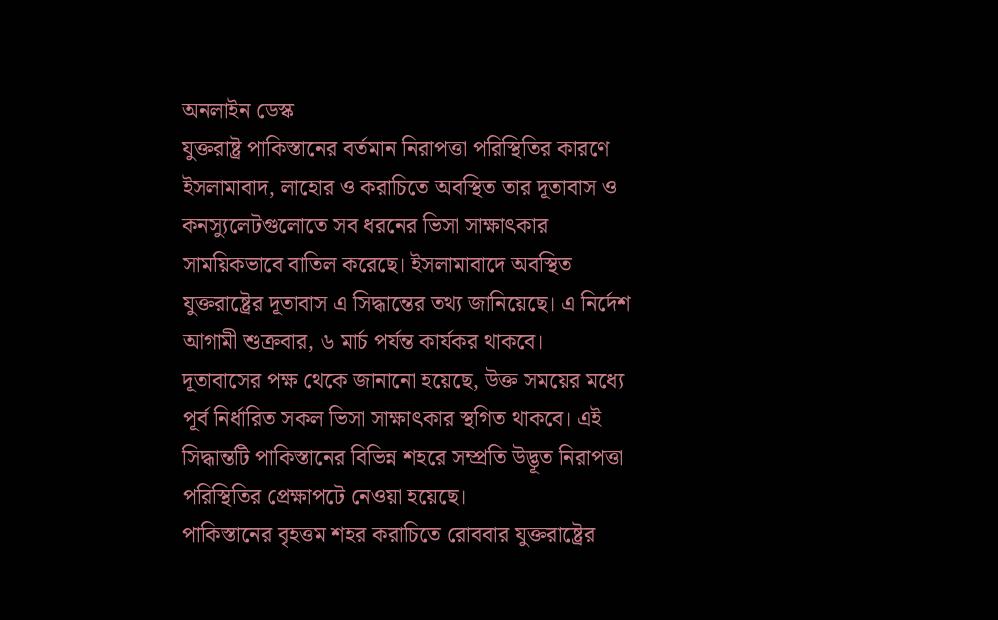অনলাইন ডেস্ক
যুক্তরাষ্ট্র পাকিস্তানের বর্তমান নিরাপত্তা পরিস্থিতির কারণে ইসলামাবাদ, লাহোর ও করাচিতে অবস্থিত তার দূতাবাস ও কনস্যুলেটগুলোতে সব ধরনের ভিসা সাক্ষাৎকার সাময়িকভাবে বাতিল করেছে। ইসলামাবাদে অবস্থিত যুক্তরাষ্ট্রের দূতাবাস এ সিদ্ধান্তের তথ্য জানিয়েছে। এ নির্দেশ আগামী শুক্রবার, ৬ মার্চ পর্যন্ত কার্যকর থাকবে।
দূতাবাসের পক্ষ থেকে জানানো হয়েছে, উক্ত সময়ের মধ্যে পূর্ব নির্ধারিত সকল ভিসা সাক্ষাৎকার স্থগিত থাকবে। এই সিদ্ধান্তটি পাকিস্তানের বিভিন্ন শহরে সম্প্রতি উদ্ভূত নিরাপত্তা পরিস্থিতির প্রেক্ষাপটে নেওয়া হয়েছে।
পাকিস্তানের বৃহত্তম শহর করাচিতে রোববার যুক্তরাষ্ট্রের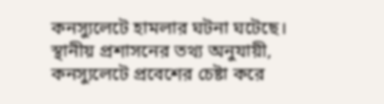কনস্যুলেটে হামলার ঘটনা ঘটেছে। স্থানীয় প্রশাসনের তথ্য অনুযায়ী, কনস্যুলেটে প্রবেশের চেষ্টা করে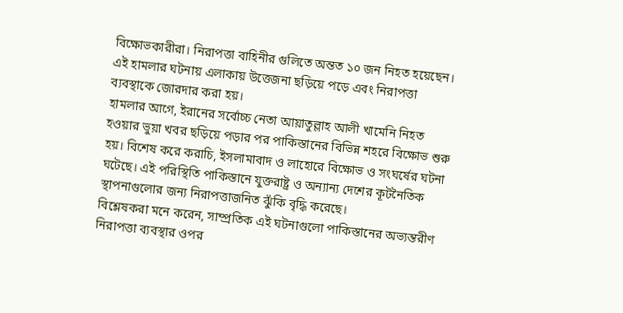বিক্ষোভকারীরা। নিরাপত্তা বাহিনীর গুলিতে অন্তত ১০ জন নিহত হয়েছেন। এই হামলার ঘটনায় এলাকায় উত্তেজনা ছড়িয়ে পড়ে এবং নিরাপত্তা ব্যবস্থাকে জোরদার করা হয়।
হামলার আগে, ইরানের সর্বোচ্চ নেতা আয়াতুল্লাহ আলী খামেনি নিহত হওয়ার ভুয়া খবর ছড়িয়ে পড়ার পর পাকিস্তানের বিভিন্ন শহরে বিক্ষোভ শুরু হয়। বিশেষ করে করাচি, ইসলামাবাদ ও লাহোরে বিক্ষোভ ও সংঘর্ষের ঘটনা ঘটেছে। এই পরিস্থিতি পাকিস্তানে যুক্তরাষ্ট্র ও অন্যান্য দেশের কূটনৈতিক স্থাপনাগুলোর জন্য নিরাপত্তাজনিত ঝুঁকি বৃদ্ধি করেছে।
বিশ্লেষকরা মনে করেন, সাম্প্রতিক এই ঘটনাগুলো পাকিস্তানের অভ্যন্তরীণ নিরাপত্তা ব্যবস্থার ওপর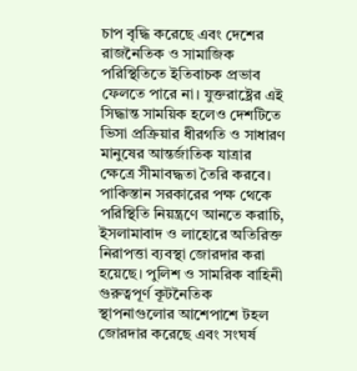চাপ বৃদ্ধি করেছে এবং দেশের রাজনৈতিক ও সামাজিক পরিস্থিতিতে ইতিবাচক প্রভাব ফেলতে পারে না। যুক্তরাষ্ট্রের এই সিদ্ধান্ত সাময়িক হলেও দেশটিতে ভিসা প্রক্রিয়ার ধীরগতি ও সাধারণ মানুষের আন্তর্জাতিক যাত্রার ক্ষেত্রে সীমাবদ্ধতা তৈরি করবে।
পাকিস্তান সরকারের পক্ষ থেকে পরিস্থিতি নিয়ন্ত্রণে আনতে করাচি, ইসলামাবাদ ও লাহোরে অতিরিক্ত নিরাপত্তা ব্যবস্থা জোরদার করা হয়েছে। পুলিশ ও সামরিক বাহিনী গুরুত্বপূর্ণ কূটনৈতিক স্থাপনাগুলোর আশেপাশে টহল জোরদার করেছে এবং সংঘর্ষ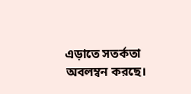এড়াতে সতর্কতা অবলম্বন করছে।